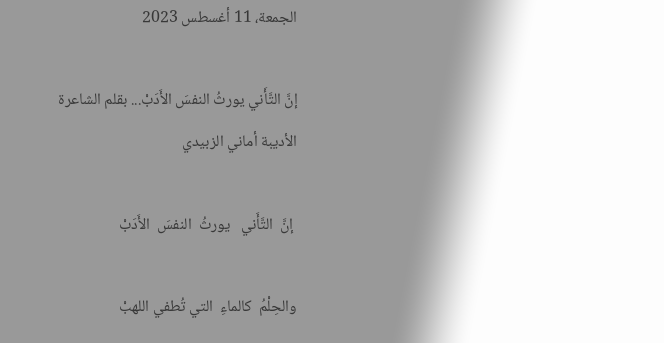الجمعة، 11 أغسطس 2023

إنَّ التَّأَني يورثُ النفسَ الأَدَبْ... بقلم الشاعرة الأديبة أماني الزبيدي

 إنَّ  التَّأَني   يورثُ  النفسَ  الأَدَبْ

والحِلْمُ  كالماءِ  التي تُطفي اللهبْ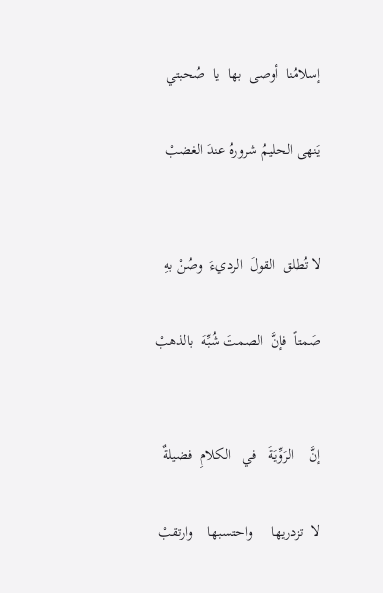إسلامُنا  أوصى  بها  يا  صُحبتي

يَنهى الحليمُ شرورهُ عندَ الغضبْ


لا تُطلق  القولَ  الرديءَ  وصُنْ بهِ

صَمتاً  فإنَّ  الصمتَ شُبِّهَ  بالذهبْ


إنَّ    الرَوِّيَةَ   في   الكلامِ  فضيلةٌ

لا  تزدريها     واحتسبها    وارتقبْ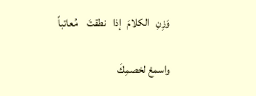وَزِنِ   الكلامَ   إذا   نطقتَ    مُعاتباً

واسمعْ لخصمِكَ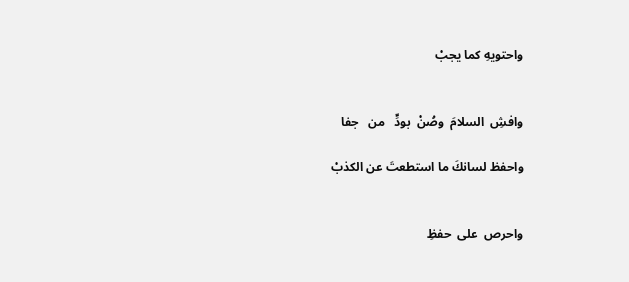واحتويهِ كما يجبْ


وافشِ  السلامَ  وصُنْ  بودٍّ   من   جفا

واحفظ لسانكَ ما استطعتَ عن الكذبْ


واحرص  على  حفظِ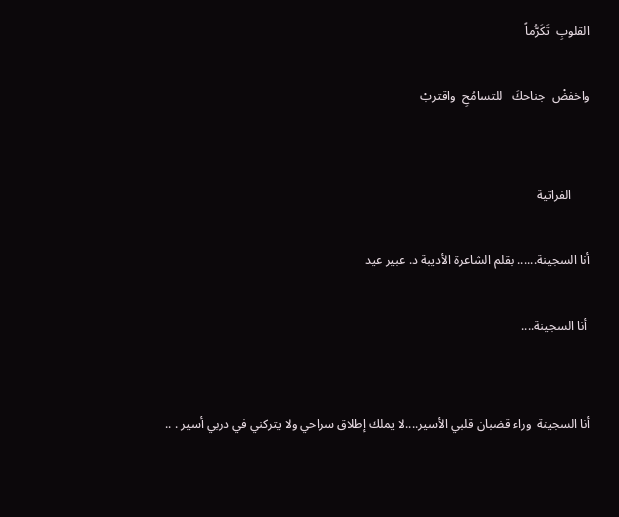القلوبِ  تَكَرُّماً

واخفضْ  جناحكَ   للتسامُحِ  واقتربْ


      الفراتية

أنا السجينة...... بقلم الشاعرة الأديبة د. عبير عيد

 أنا السجينة....


أنا السجينة  وراء قضبان قلبي الأسير....لا يملك إطلاق سراحي ولا يتركني في دربي أسير . ..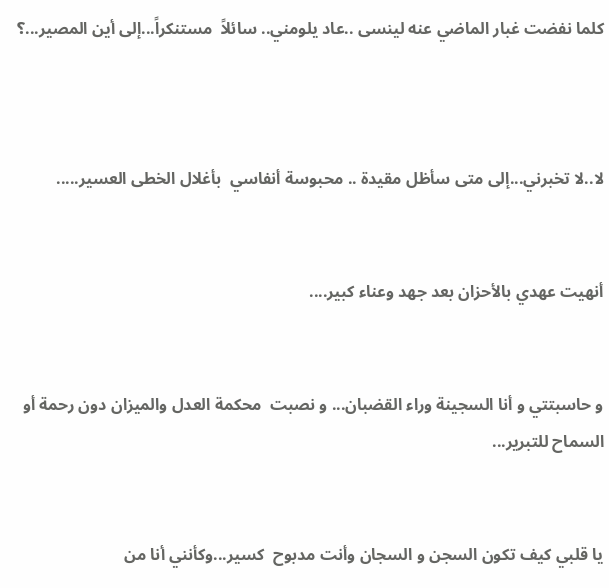كلما نفضت غبار الماضي عنه لينسى ..عاد يلومني.. سائلاً  مستنكراً...إلى أين المصير...؟



لا..لا تخبرني...إلى متى سأظل مقيدة .. محبوسة أنفاسي  بأغلال الخطى العسير.....


أنهيت عهدي بالأحزان بعد جهد وعناء كبير....


و حاسبتتي و أنا السجينة وراء القضبان... و نصبت  محكمة العدل والميزان دون رحمة أو السماح للتبرير...


يا قلبي كيف تكون السجن و السجان وأنت مدبوح  كسير...وكأنني أنا من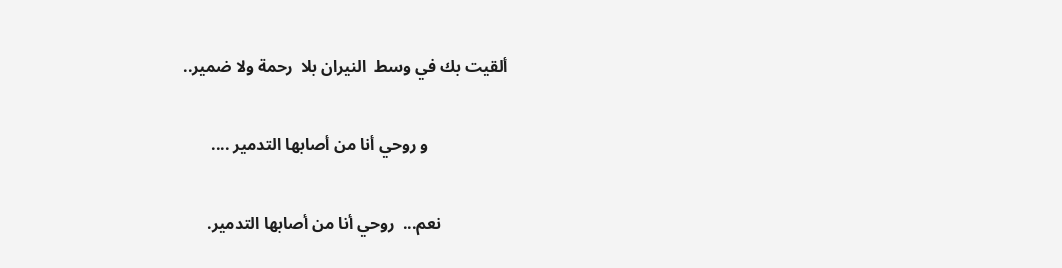ألقيت بك في وسط  النيران بلا  رحمة ولا ضمير..

                   و روحي أنا من أصابها التدمير ....

                نعم...  روحي أنا من أصابها التدمير.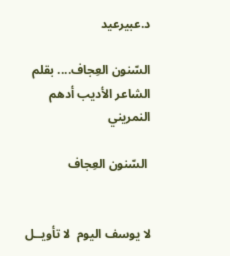د.عبيرعيد

السّنون العِجاف.... بقلم الشاعر الأديب أدهم النمريني

 السّنون العِجاف


لا يوسف اليوم  لا تأويــل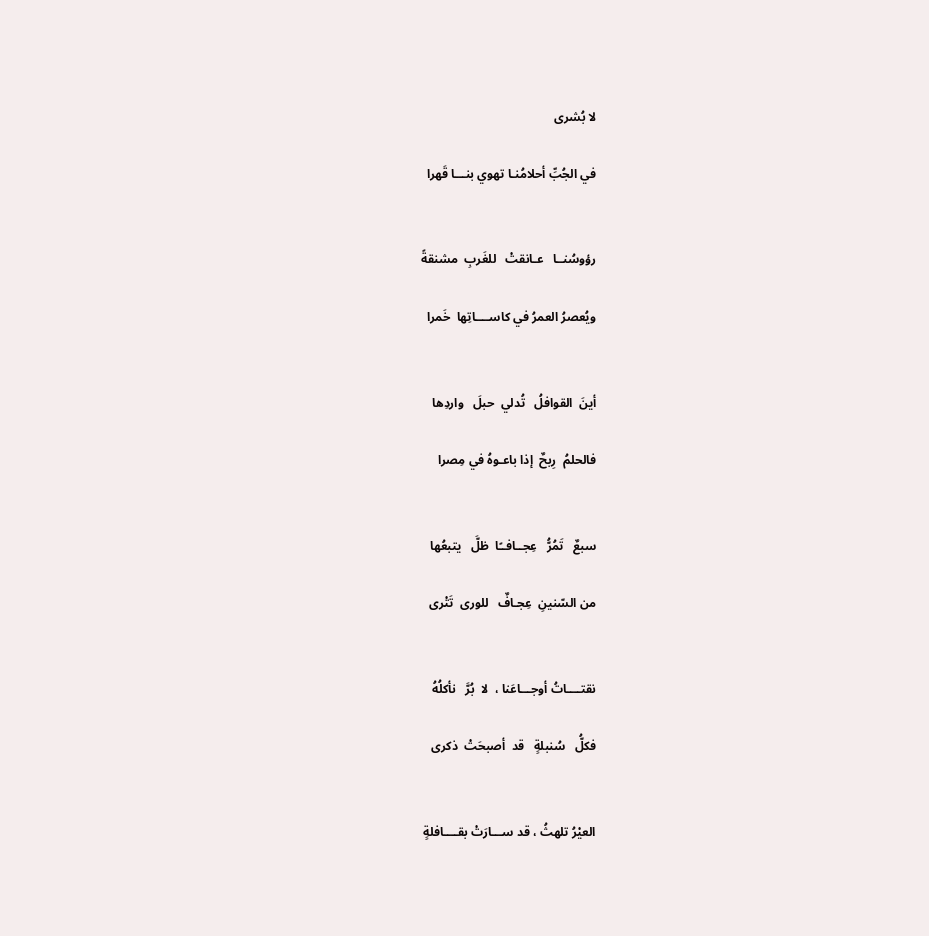لا بُشرى

في الجُبِّ أحلامُنـا تهوي بنـــا قَهرا


رؤوسُنــا   عـانقتْ   للغَربِ  مشنقةً

ويُعصرُ العمرُ في كاســــاتِها  خَمرا


أينَ  القوافلُ   تُدلي  حبلَ   واردِها

فالحلمُ  رِبحٌ  إذا باعـوهُ في مِصرا


سبعٌ   تَمُرُّ   عِجــافــًا  ظلَّ   يتبعُها

من السّنينِ  عِجـافٌ   للورى  تَتْرى


نقتــــاتُ أوجـــاعَنا ،  لا  بُرَّ   نأكلُهُ

فكلُّ   سُنبلةٍ   قد  أصبحَتْ  ذكرى


العيْرُ تلهثُ ، قد ســـارَتْ بقــــافلةٍ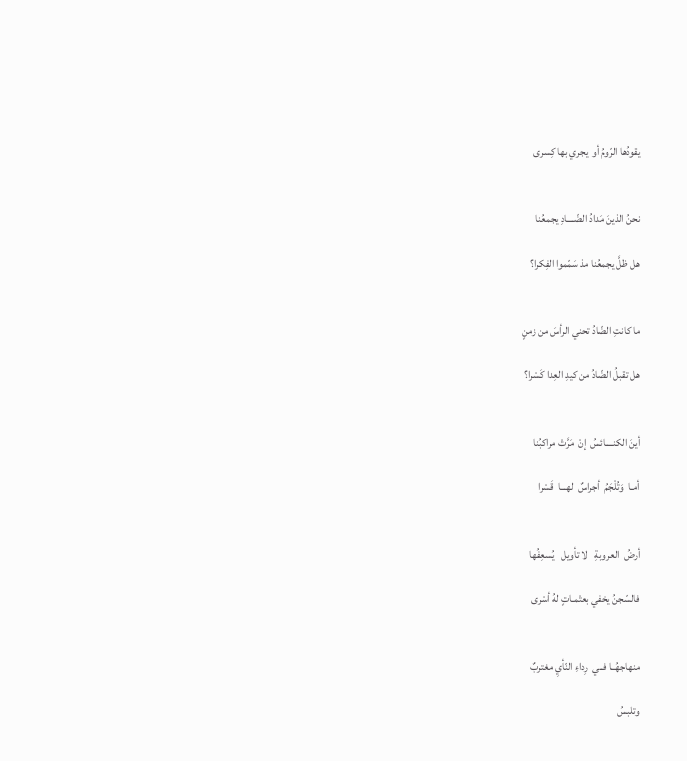يقودُها الرّومُ أو  يجري بها كِسرى


نحنُ الذينَ مَدادُ الضّــــادِ يجمعُنا

هل ظلَّ يجمعُنا مذ سَمّموا الفِكرا؟


ما كانتِ الضّادُ تحني الرأسَ من زمنٍ

هل تقبلُ الضّادُ من كيدِ العِدا كَسْرا؟


أينَ الكنــــائسُ  إنْ  مَرَّتْ مراكبُنا

أمـا  وَتُلْجَمُ  أجراسٌ  لهـــا  قَسْرا


أرضُ  العروبةِ   لا تأويل   يُسعِفُها

فالسّجنُ يخفي بعتْمـاتٍ لهُ أسْرى


منهاجهُــا فــي  رِداءِ النّأيِ مغتربٌ

وتلبسُ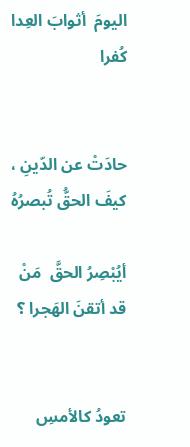اليومَ  أثوابَ العِدا  كُفرا


حادَتْ عن الدّينِ ، كيفَ الحقُّ تُبصرُهُ

أيُبْصِرُ الحقَّ  مَنْ  قد أتقنَ الهَجرا ؟


تعودُ كالأمسِ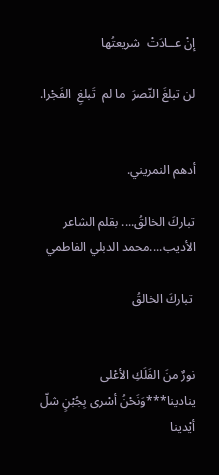إنْ عــادَتْ  شريعتُها

لن تبلغَ النّصرَ  ما لم  تَبلغِ  الفَجْرا.


أدهم النمريني.

تباركَ الخالقُ.... بقلم الشاعر الأديب....محمد الدبلي الفاطمي

 تباركَ الخالقُ


نورٌ منَ الفَلَكِ الأعْلى ينادينا***وَنَحْنُ أسْرى بِجُبْنٍ شلّ أيْدينا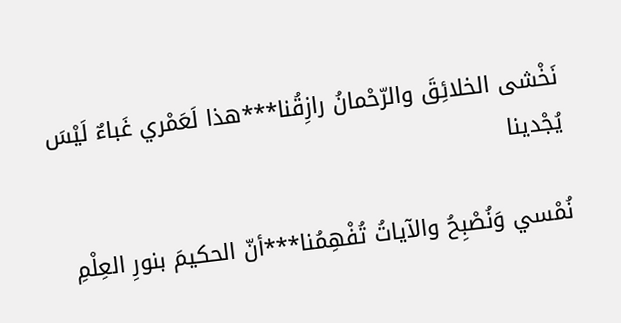نَخْشى الخلائِقَ والرّحْمانُ رازِقُنا***هذا لَعَمْري غَباءٌ لَيْسَ يُجْدينا

نُمْسي وَنُصْبِحُ والآياتُ تُفْهِمُنا***أنّ الحكيمَ بنورِ العِلْمِ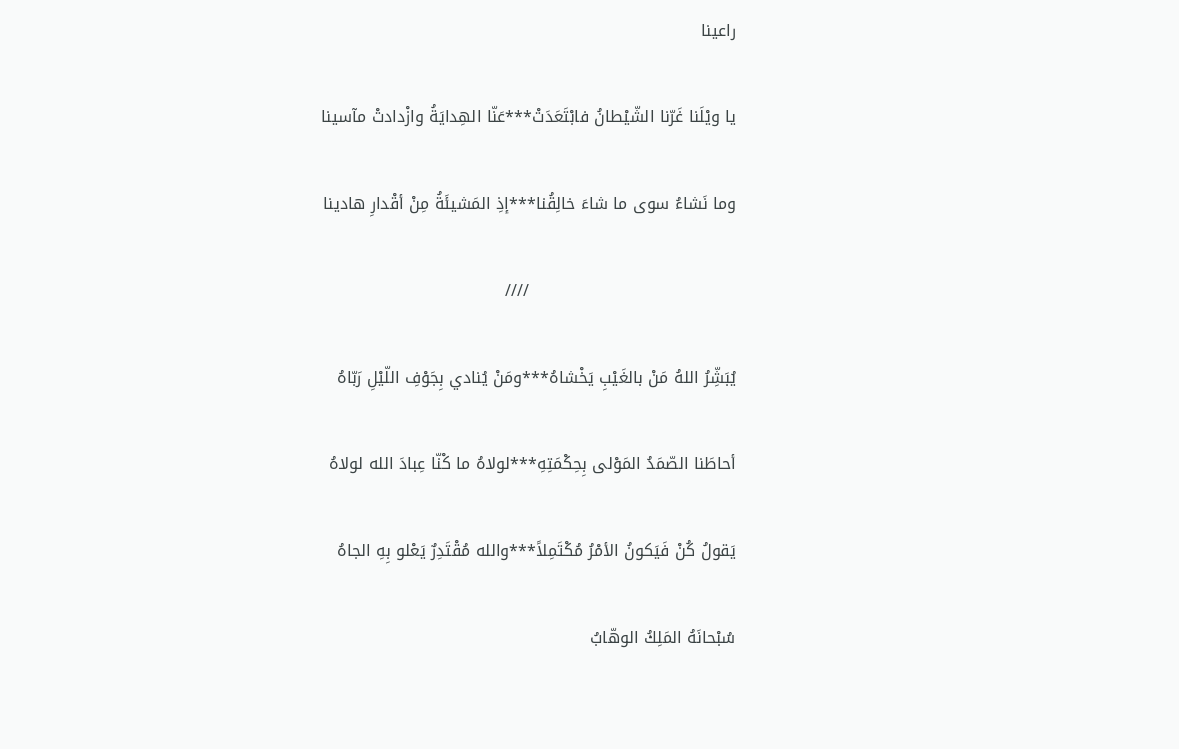راعينا

يا ويْلَنا غَرّنا الشّيْطانُ فابْتَعَدَتْ***عَنّا الهِدايَةُ وازْدادتْ مآسينا

وما نَشاءُ سوى ما شاءَ خالِقُنا***إذِ المَشيئَةُ مِنْ أقْدارِ هادينا

                                      ////

يُبَشِّرُ اللهُ مَنْ بالغَيْبِ يَخْشاهُ***ومَنْ يُنادي بِجَوْفِ اللّيْلِ رَبّاهُ

أحاطَنا الصّمَدُ المَوْلى بِحِكْمَتِهِ***لولاهُ ما كْنّا عِبادَ الله لولاهُ

يَقولُ كُنْ فَيَكونُ الأمْرُ مُكْتَمِلاً***والله مُقْتَدِرٌ يَعْلو بِهِ الجاهُ

سُبْحانَهُ المَلِكُ الوهّابُ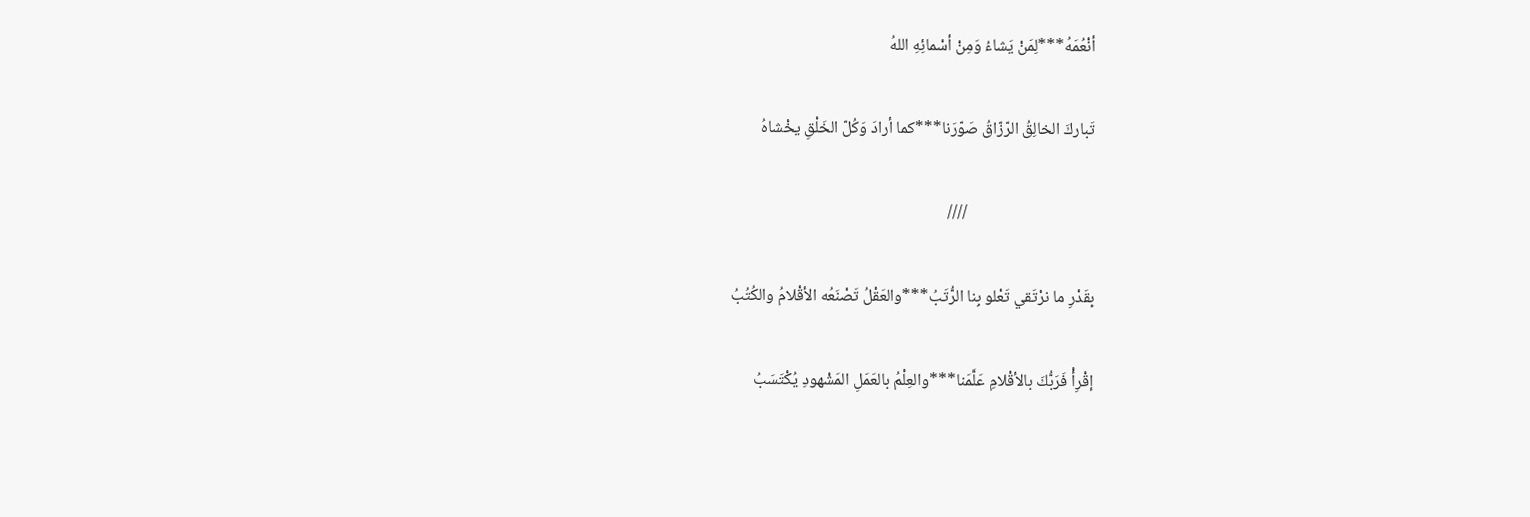أنْعُمَهُ***لِمَنْ يَشاءُ وَمِنْ أسْمائِهِ اللهُ

تَباركَ الخالِقُ الرّزّاقُ صَوّرَنا***كما أرادَ وَكُلّ الخَلْقِ يخْشاهُ

                                  ////

بِقَدْرِ ما نرْتَقي تَعْلو بِنا الرُّتَبُ***والعَقْلُ تَصْنَعُه الأقْلامُ والكُتُبُ

إقْرِأْ فَرَبُّكَ بالأقْلامِ عَلَّمَنا***والعِلْمُ بالعَمَلِ المَشْهودِ يُكْتَسَبُ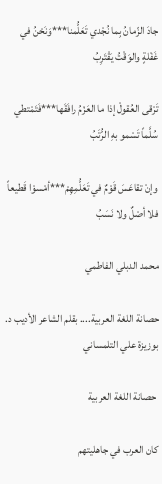جادَ الزّمانُ بِما نُجْدي تَعَلُّمنا***وَنَحْنُ في غَفْلةٍ والوَقْتُ يَقْتَرِبُ

تَرْقى العُقولْ إذا ما العَزْمُ رافَقَها***فَتَمْتطي سُلَّماً تَسْمو بهِ الرُّتَبُ

وإنْ تقاعَسَ قَوْمٌ في تَعَلُّمِهِمْ***أمْسوْا قَطيعاً فلا أصْلٌ ولا نَسَبُ

محمد الدبلي الفاطمي

حصانة اللغة العربية.... بقلم الشاعر الأديب د. بوزيزة علي التلمساني

 حصانة اللغة العربية

كان العرب في جاهليتهم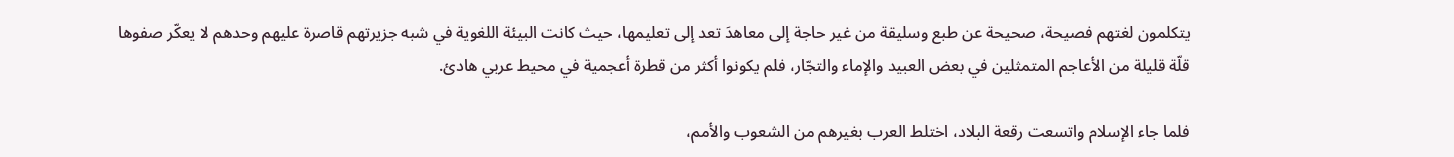يتكلمون لغتهم فصيحة، صحيحة عن طبع وسليقة من غير حاجة إلى معاهدَ تعد إلى تعليمها، حيث كانت البيئة اللغوية في شبه جزيرتهم قاصرة عليهم وحدهم لا يعكّر صفوها قلّة قليلة من الأعاجم المتمثلين في بعض العبيد والإماء والتجّار، فلم يكونوا أكثر من قطرة أعجمية في محيط عربي هادئ.

فلما جاء الإسلام واتسعت رقعة البلاد، اختلط العرب بغيرهم من الشعوب والأمم،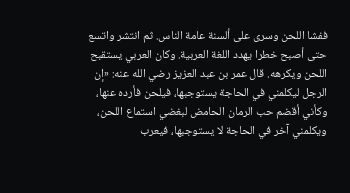ففشا اللحن وسرى على ألسنة عامة الناس. ثم انتشر واتسع حتى أصبح خطرا يهدد اللغة العربية. وكان العربي يستقبح اللحن ويكرهه. قال عمر بن عبد العزيز رضي الله عنه: «إن الرجل ليكلمني في الحاجة يستوجبها، فيلحن فأرده عنها، وكأني أقضم حب الرمان الحامض لبغضي استماع اللحن، ويكلمني آخر في الحاجة لا يستوجبها، فيعرب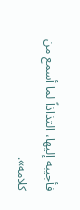فأجيبه إليها، التذاذاً لما أسمع من كلامه».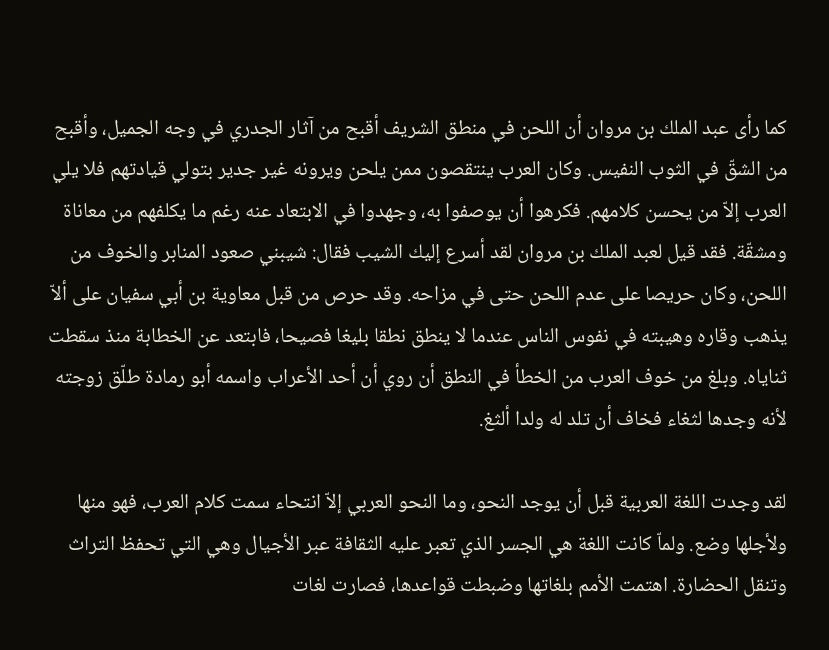كما رأى عبد الملك بن مروان أن اللحن في منطق الشريف أقبح من آثار الجدري في وجه الجميل، وأقبح من الشقّ في الثوب النفيس. وكان العرب ينتقصون ممن يلحن ويرونه غير جدير بتولي قيادتهم فلا يلي العرب إلاّ من يحسن كلامهم. فكرهوا أن يوصفوا به، وجهدوا في الابتعاد عنه رغم ما يكلفهم من معاناة ومشقّة. فقد قيل لعبد الملك بن مروان لقد أسرع إليك الشيب فقال: شيبني صعود المنابر والخوف من اللحن، وكان حريصا على عدم اللحن حتى في مزاحه. وقد حرص من قبل معاوية بن أبي سفيان على ألاّ يذهب وقاره وهيبته في نفوس الناس عندما لا ينطق نطقا بليغا فصيحا، فابتعد عن الخطابة منذ سقطت ثناياه. وبلغ من خوف العرب من الخطأ في النطق أن روي أن أحد الأعراب واسمه أبو رمادة طلّق زوجته لأنه وجدها لثغاء فخاف أن تلد له ولدا ألثغ.

لقد وجدت اللغة العربية قبل أن يوجد النحو، وما النحو العربي إلاّ انتحاء سمت كلام العرب، فهو منها ولأجلها وضع. ولماّ كانت اللغة هي الجسر الذي تعبر عليه الثقافة عبر الأجيال وهي التي تحفظ التراث وتنقل الحضارة. اهتمت الأمم بلغاتها وضبطت قواعدها، فصارت لغات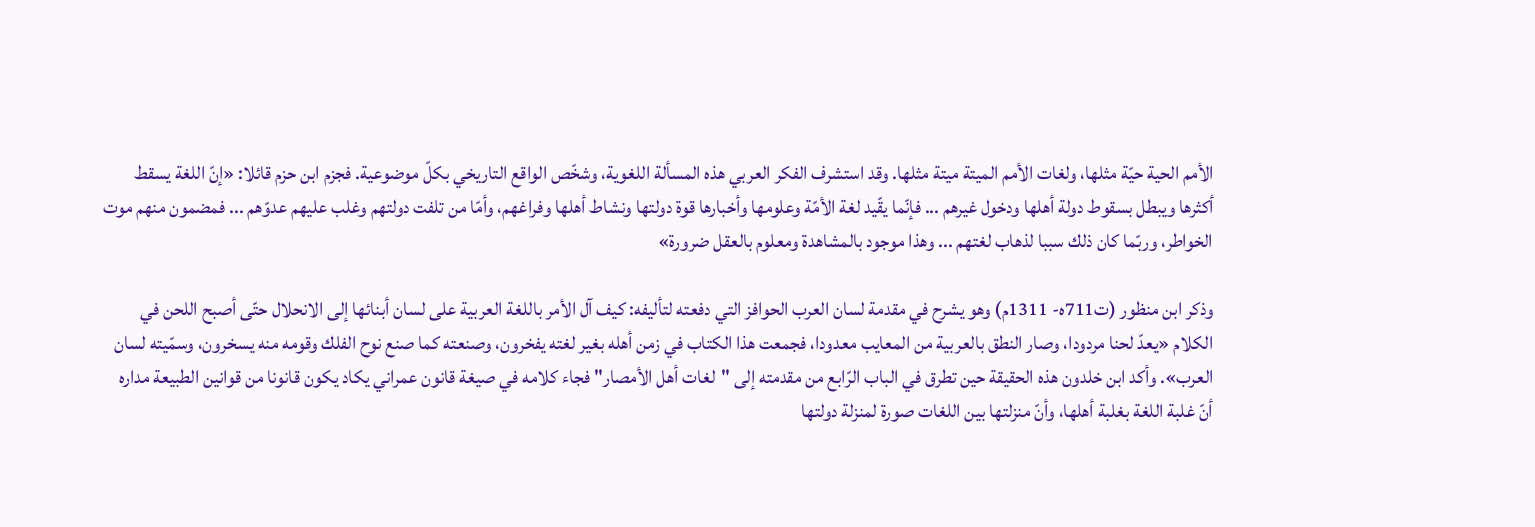الأمم الحية حيّة مثلها، ولغات الأمم الميتة ميتة مثلها. وقد استشرف الفكر العربي هذه المسألة اللغوية، وشخّص الواقع التاريخي بكلّ موضوعية. فجزم ابن حزم قائلا: «إنّ اللغة يسقط أكثرها ويبطل بسقوط دولة أهلها ودخول غيرهم ... فإنّما يقّيد لغة الأمّة وعلومها وأخبارها قوة دولتها ونشاط أهلها وفراغهم، وأمّا من تلفت دولتهم وغلب عليهم عدوّهم ... فمضمون منهم موت الخواطر، وربّما كان ذلك سببا لذهاب لغتهم ... وهذا موجود بالمشاهدة ومعلوم بالعقل ضرورة»

وذكر ابن منظور (ت711ه- 1311م) وهو يشرح في مقدمة لسان العرب الحوافز التي دفعته لتأليفه: كيف آل الأمر باللغة العربية على لسان أبنائها إلى الانحلال حتّى أصبح اللحن في الكلام «يعدّ لحنا مردودا، وصار النطق بالعربية من المعايب معدودا، فجمعت هذا الكتاب في زمن أهله بغير لغته يفخرون، وصنعته كما صنع نوح الفلك وقومه منه يسخرون، وسمّيته لسان العرب». وأكد ابن خلدون هذه الحقيقة حين تطرق في الباب الرّابع من مقدمته إلى "لغات أهل الأمصار" فجاء كلامه في صيغة قانون عمراني يكاد يكون قانونا من قوانين الطبيعة مداره أنّ غلبة اللغة بغلبة أهلها، وأنّ منزلتها بين اللغات صورة لمنزلة دولتها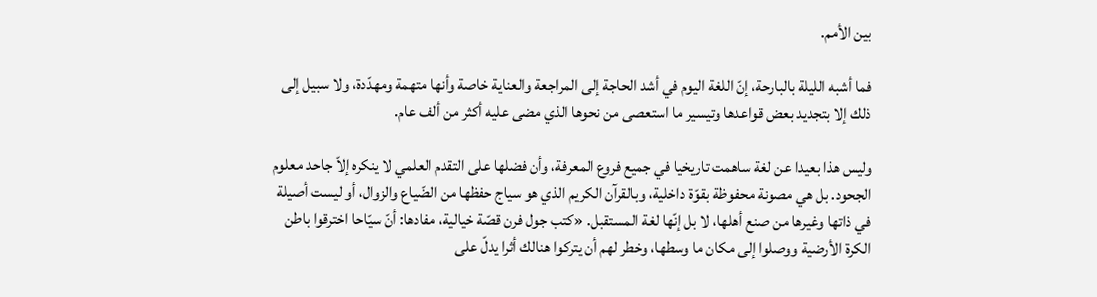بين الأمم.

فما أشبه الليلة بالبارحة، إنّ اللغة اليوم في أشد الحاجة إلى المراجعة والعناية خاصة وأنها متهمة ومهدّدة، ولا سبيل إلى ذلك إلا بتجديد بعض قواعدها وتيسير ما استعصى من نحوها الذي مضى عليه أكثر من ألف عام.

وليس هذا بعيدا عن لغة ساهمت تاريخيا في جميع فروع المعرفة، وأن فضلها على التقدم العلمي لا ينكره إلاّ جاحد معلوم الجحود. بل هي مصونة محفوظة بقوّة داخلية، وبالقرآن الكريم الذي هو سياج حفظها من الضّياع والزوال، أو ليست أصيلة في ذاتها وغيرها من صنع أهلها، لا بل إنّها لغة المستقبل. «كتب جول فرن قصّة خيالية، مفادها: أنّ سيّاحا اخترقوا باطن الكرة الأرضية ووصلوا إلى مكان ما وسطها، وخطر لهم أن يتركوا هنالك أثرا يدلّ على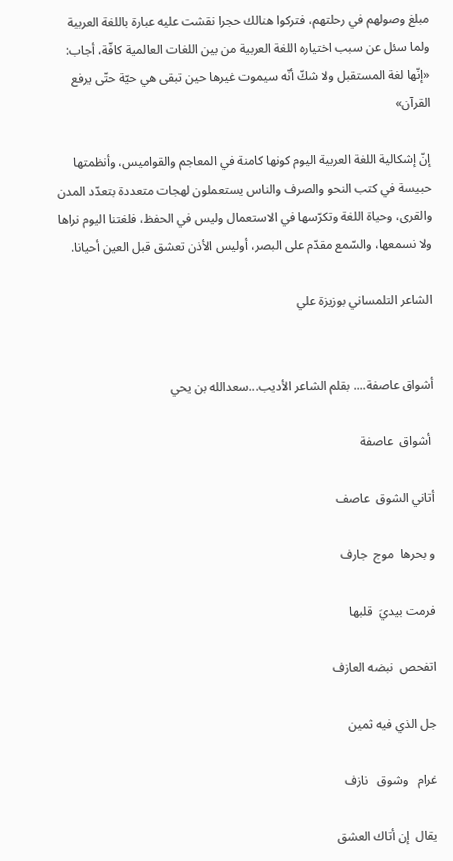مبلغ وصولهم في رحلتهم، فتركوا هنالك حجرا نقشت عليه عبارة باللغة العربية ولما سئل عن سبب اختياره اللغة العربية من بين اللغات العالمية كافّة، أجاب: «إنّها لغة المستقبل ولا شكّ أنّه سيموت غيرها حين تبقى هي حيّة حتّى يرفع القرآن»

إنّ إشكالية اللغة العربية اليوم كونها كامنة في المعاجم والقواميس، وأنظمتها حبيسة في كتب النحو والصرف والناس يستعملون لهجات متعددة بتعدّد المدن والقرى، وحياة اللغة وتكرّسها في الاستعمال وليس في الحفظ، فلغتنا اليوم نراها ولا نسمعها، والسّمع مقدّم على البصر، أوليس الأذن تعشق قبل العين أحيانا.

الشاعر التلمساني بوزيزة علي


أشواق عاصفة.... بقلم الشاعر الأديب...سعدالله بن يحي

 أشواق  عاصفة

أتاني الشوق  عاصف

و بحرها  موج  جارف

فرمت بيديَ  قلبها

اتفحص  نبضه العازف

جل الذي فيه ثمين

غرام   وشوق   نازف

يقال  إن أتاك العشق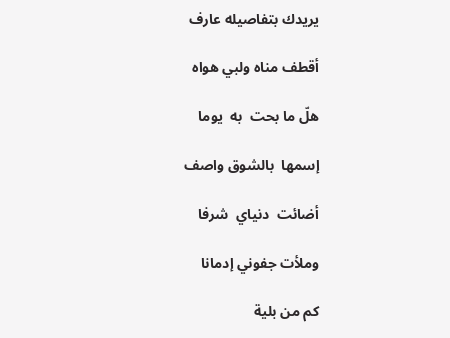يريدك بتفاصيله عارف

أقطف مناه ولبي هواه

هلّ ما بحت  به  يوما

إسمها  بالشوق واصف

أضائت  دنياي  شرفا

وملأت جفوني إدمانا

كم من بلية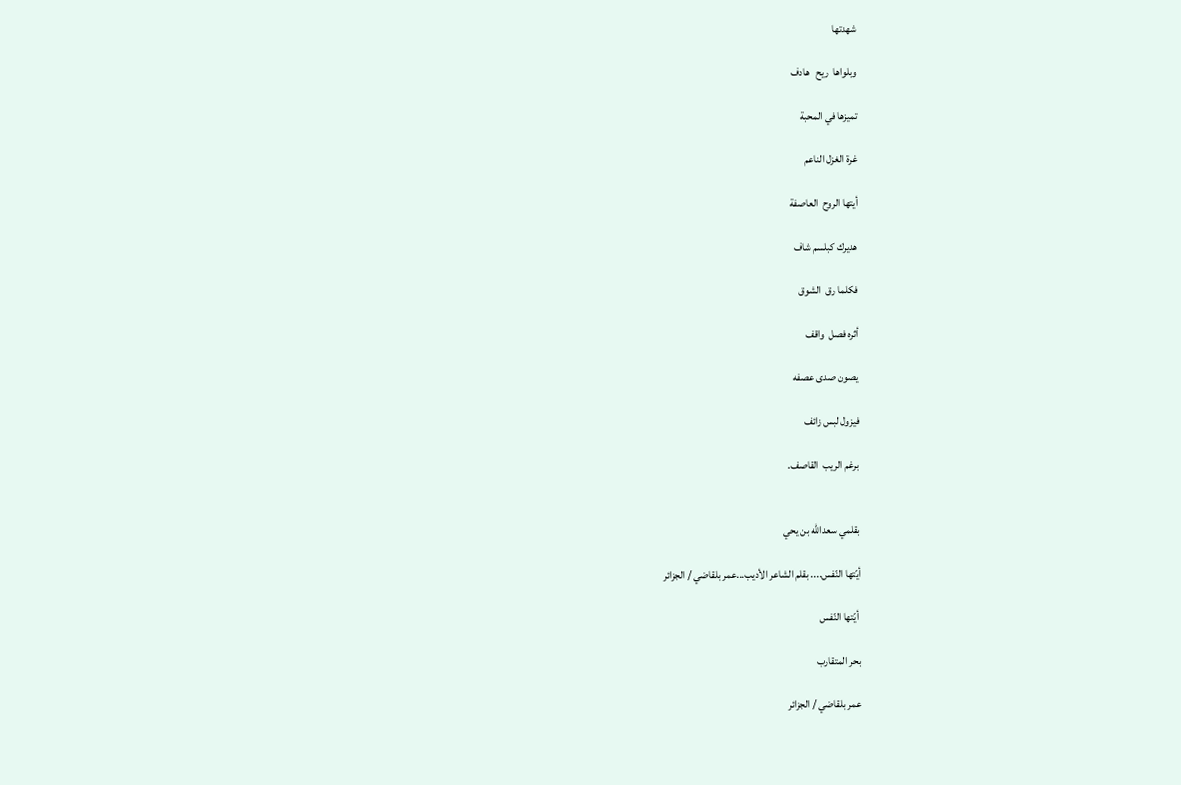شهدتها

وبلواها  ريح   هادف

تميزها في المحبة

غرة الغزل الناعم

أيتها الروح  العاصفة

هديرك كبلسم شاف

فكلما رق  الشوق

أثره فصل  واقف

يصون صدى عصفه

فيزول لبس زائف

برغم الريب  القاصف.


بقلمي سعدالله بن يحي

أيّتها النّفس.... بقلم الشاعر الأديب...عمر بلقاضي / الجزائر

 أيّتها النّفس

بحر المتقارب

عمر بلقاضي / الجزائر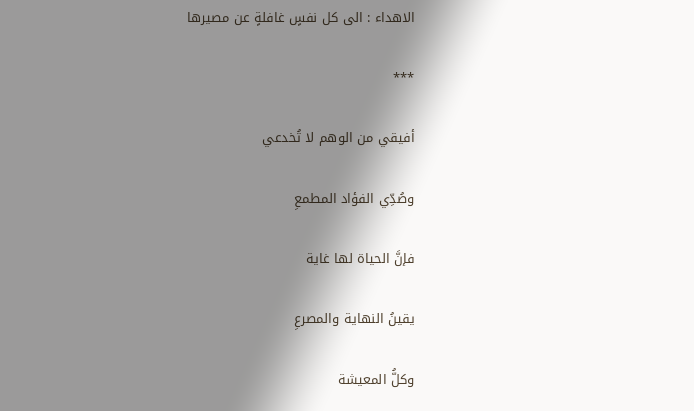الاهداء : الى كل نفسٍ غافلةٍ عن مصيرها

***

أفيقي من الوهم لا تُخدعي

وصُدِّي الفؤاد المطمعِ

فإنَّ الحياة لها غاية

يقينُ النهاية والمصرعِ

وكلُّ المعيشة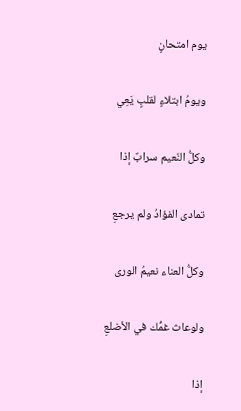يوم امتحانٍ

ويومُ ابتلاءٍ لقلبٍ يَعِي

وكلُّ النّعيم سرابٌ إذا

تمادى الفؤادُ ولم يرجعِ

وكلُّ العناء نعيمُ الورى

ولوعاث غمُّك في الأضلعِ

إذا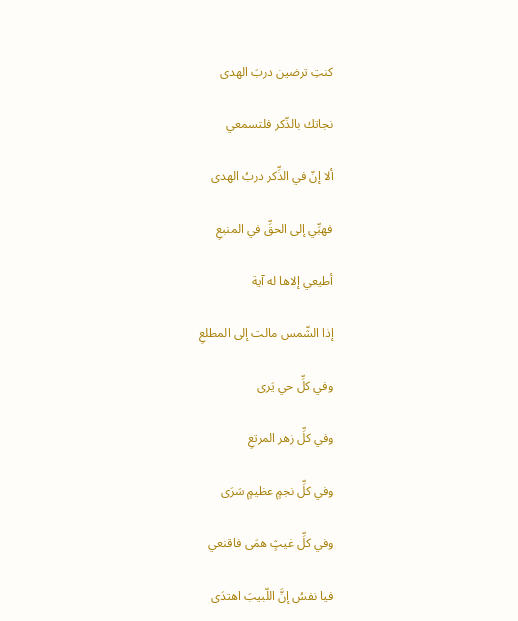كنتِ ترضين دربَ الهدى

نجاتك بالذّكر فلتسمعي

ألا إنّ في الذِّكر دربُ الهدى

فهبِّي إلى الحقِّ في المنبعِ

أطيعي إلاها له آية

إذا الشّمس مالت إلى المطلعِ

وفي كلِّ حي يَرى

وفي كلِّ زهر المرتعِ

وفي كلِّ نجمٍ عظيمٍ سَرَى

وفي كلِّ غيثٍ همَى فاقنعي

فيا نفسُ إنَّ اللّبيبَ اهتدَى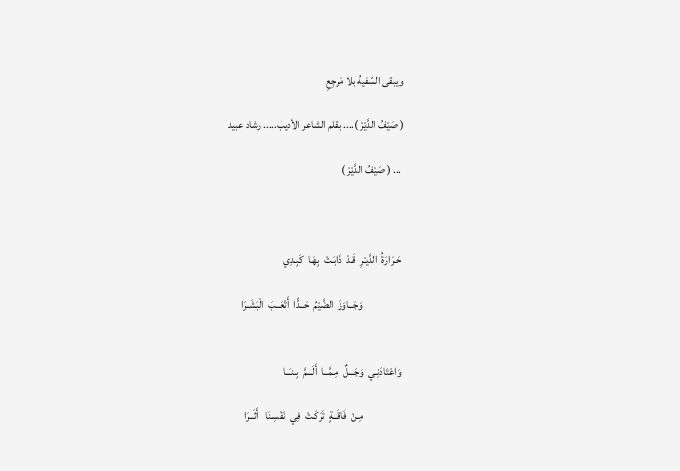ويبقى السّفيهُ بلا مَرجِعِ

( صَيْفُ الدَّيْرْ ).... بقلم الشاعر الأديب..... رشاد عبيد

 ... ( صَيْفُ الدَّيْرْ )



 حَـرَارَةُ  الدَّيـْرِ  قَـدْ  ذَابَـتْ  بِهَـا  كَبِـدِي

                   وَجَــاوَزَ  الضَّيْمُ  حَــدًّا  أَتْعَــبَ  الْبَشَـرَا


 وَاعْتَادَنِـي  وَجَـــلٌ  مِـمَّــا  أَلَـــمَّ  بِـنـَــا

                   مِـنْ  فَاقَــةٍ  تَرَكَـتْ  فِي  نَفْسِـنَا   أَثَــرَا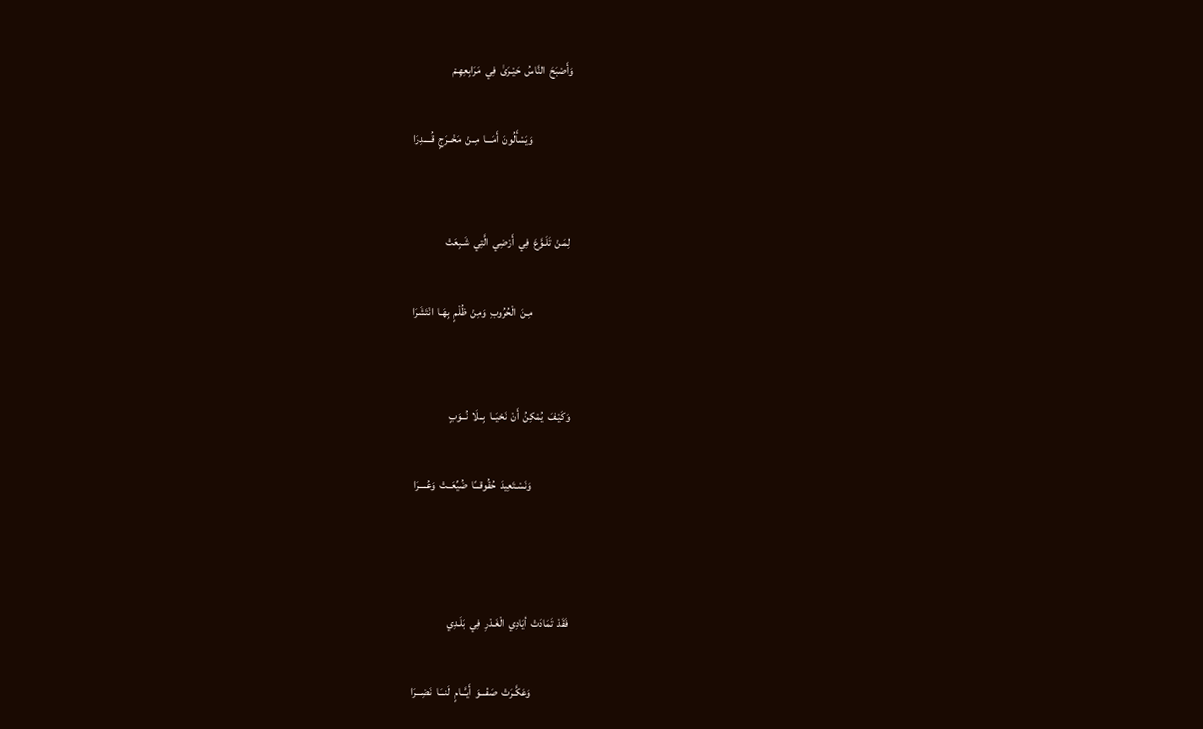وَأَصْبَحَ  النَّاسُ  حَيْـرَىٰ  فِي  مَرَابِعِهِـمْ

                   وَيَسْأَلُونَ  أَمَـــا  مِــنْ  مَخْــرَجٍ  قُــــدِرَا


 لِمَـنْ  تَلَـوَّعَ  فِي  أَرْضِي  الَّتِي  شَـبِعَتْ

                   مِـنَ  الْحُرُوبِ  وَمِنْ  ظُلْمٍ  بِهَـا  انْتَشَرَا


 وَكَيْـفَ  يُمْكِنُ  أَنْ  نَحْيَــا  بِــلَا  نُــوَبٍ

                   وَنَسْـتَعِيدَ  حُقُوقـــًا  ضُيِّعَــتْ  وَعُــــرَا



 فَقَدْ  تَمَادَتْ  أيَادِي  الْغَـدْرِ  فِي  بَلَـدِي

                   وَعَكَّـرَتْ  صَفْـــوَ  أَيـَّــامٍ  لَنــَـا  نَضِـــرَا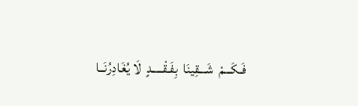فَـكَـــمْ  شَـــقِينَا  بِفَـقْـــــدٍ  لَا يُغَادِرُنَــا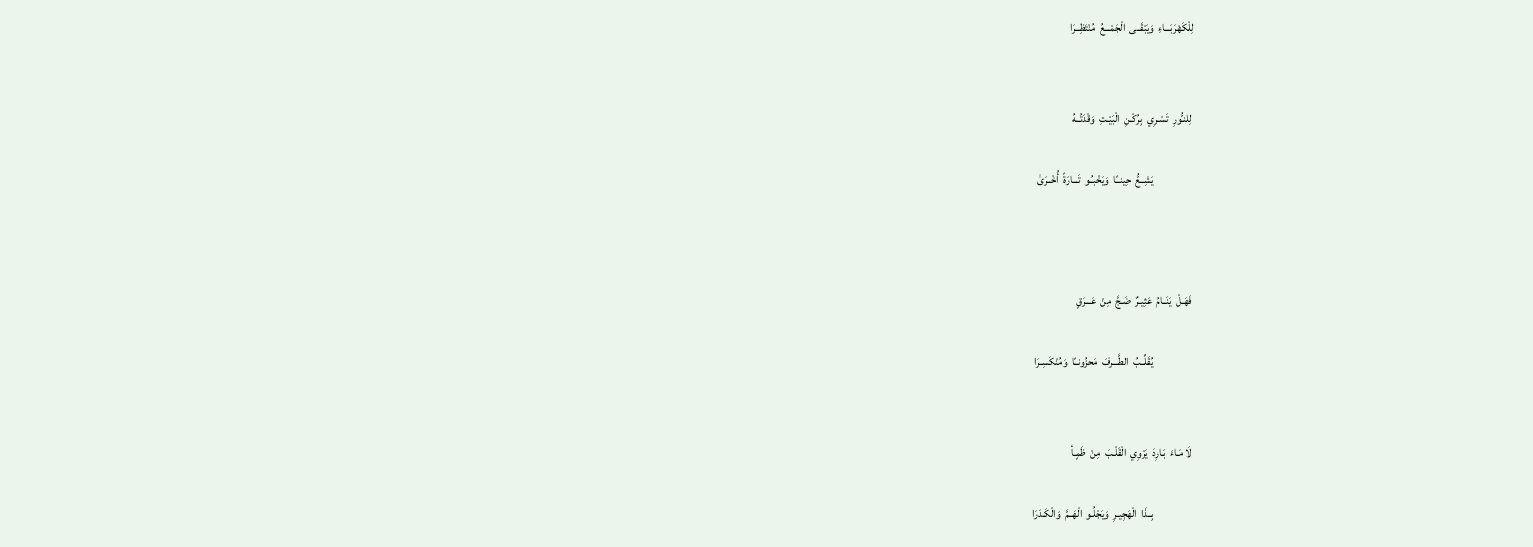لِلْكَهْرَبَـــاءِ  وَيَبْقَــى  الْجَمْـــعُ  مُنْتَظِــرَا


 لِلنـُّورِ  تَسْـرِي  بِرُكْـنِ  الْبَيْـتِ  وَقْدَتُــهُ

                   يَشِــعُّ  حِينــًا  وَيَخْبـُـو  تَـــارَةً  أُخْــرَىٰ



 فَهَـلْ  يَنَــامُ  عَثِيـرٌ  ضَـجَّ  مِنْ  عَـــرَقٍ

                   يُقَلِّــبُ  الطَّـــرفَ  مَحزُونــًا  وَمُنْكَسِـرَا


 لَا مَـاءَ  بَـارِدَ  يَرْوِي  الْقَلْـبَ  مِنْ  ظَمٍـأ

                   بِــذَا  الْهَجِيـرِ  وَيَجْلُـو  الْهَــمَّ  وَالْكَـدَرَا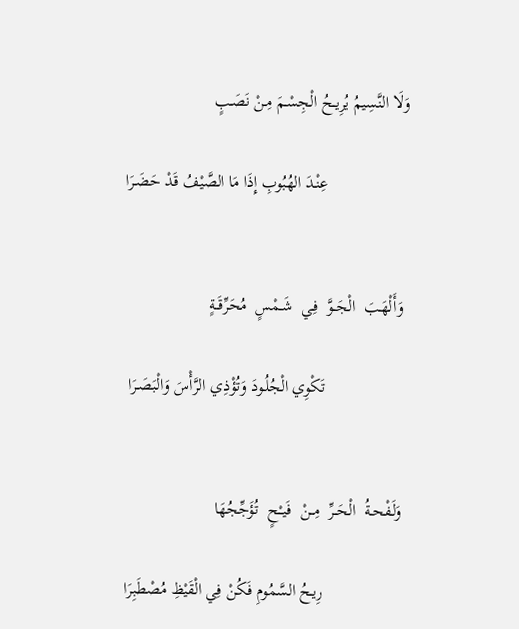وَلَا النَّسِيمُ يُرِيــحُ الْجِسْـمَ مِـنْ نَصَـبٍ

                   عِنْـدَ الهُبُوبِ إِذَا مَا الصَّيْفُ قَدْ حَضَـرَا


 وَأَلْهَـبَ  الْجَــوَّ  فِـي  شَـمْسٍ  مُحَرِّقَــةٍ

                   تَكْوِي الْجُلُـودَ وَتُؤْذِي الرَّأْسَ وَالْبَصَـرَا


 وَلَـفْحـةُ  الْحَــرِّ  مِــنْ  فَيـْـحٍ  تُؤَجِّجُهَا

                   رِيـحُ السَّمُومِ فَكُنْ فِي الْقَيْظِ مُصْطَبِرَا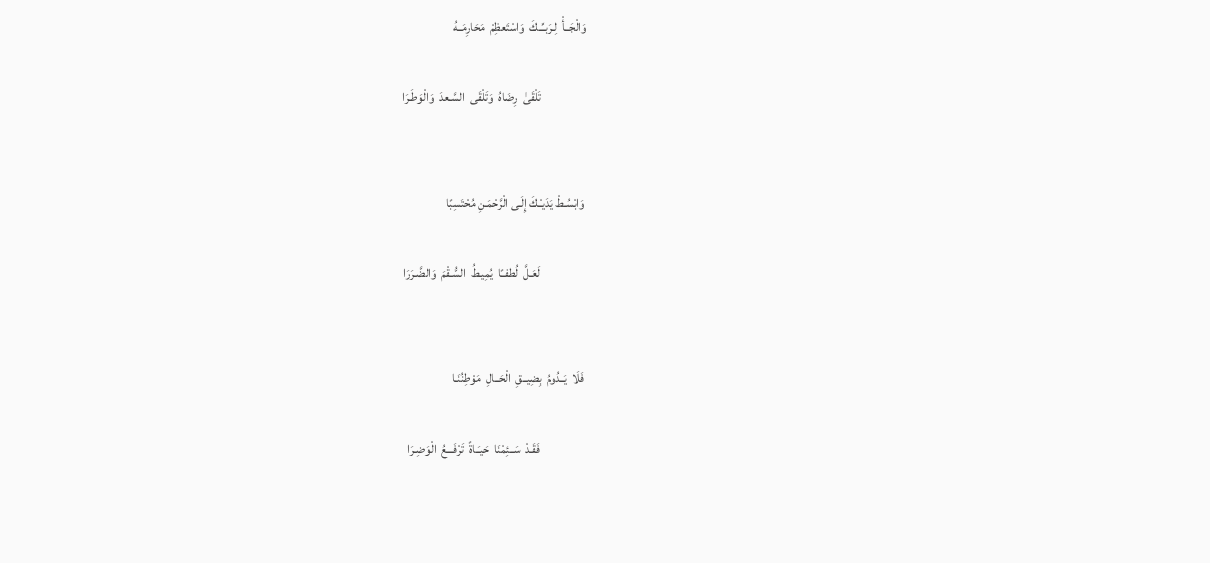وَالْجَــأْ  لِـرَبـِّــكَ  وَاسْتَعظِمْ  مَحَارِمَــهُ

                   تَلْقَىٰ  رِضَاهُ  وَتَلْقَى  السَّـعدَ  وَالْوَطَـرَا


 وَابْسُـطْ يَدَيـْـكَ إِلَـى الْرَّحْمَـنِ مُحْتَسِبًا

                   لَعَـلَّ  لُطفــًا  يُمِيـطُ  السُّـقْمَ  وَالضَّـرَرَا


 فَلَا  يَــدُومُ  بِضِيــقِ  الْحَــالِ  مَوْطِنُنَـا

                   فَقَـدْ  سَــئِمْنَا  حَيـَـاةً  تَرْفَـــعُ  الْوَضِـرَا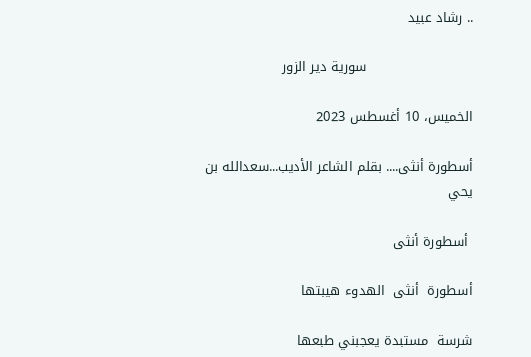.. رشاد عبيد

                        سورية دير الزور

الخميس، 10 أغسطس 2023

أسطورة أنثى.... بقلم الشاعر الأديب...سعدالله بن يحي

 أسطورة أنثى

أسطورة  أنثى  الهدوء هيبتها

شرسة  مستبدة يعجبني طبعها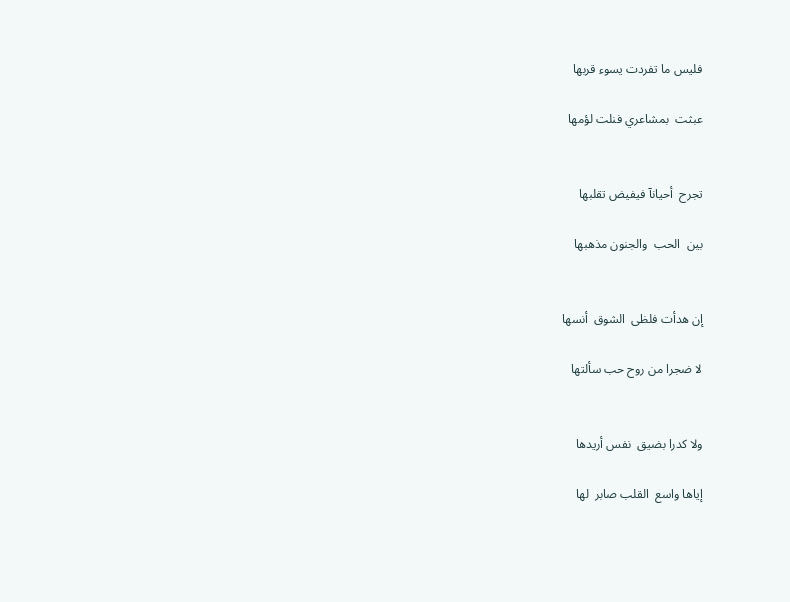فليس ما تفردت يسوء قربها

عبثت  بمشاعري فنلت لؤمها


تجرح  أحيانآ فيفيض تقلبها

بين  الحب  والجنون مذهبها


إن هدأت فلظى  الشوق  أنسها

لا ضجرا من روح حب سألتها


ولا كدرا بضيق  نفس أريدها

إياها واسع  القلب صابر  لها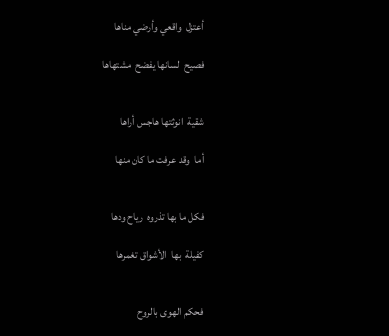أعتزل  واقعي وأرضي مناها

فصيح  لسانها يفضح  مشتهاها


شقية  انوثتها هاجس أراها

أما  وقد عرفت ما كان منها


فكل ما بها تذروه  رياح ودها

كفيلة  بها  الأشواق تغمرها


فحكم الهوى بالروح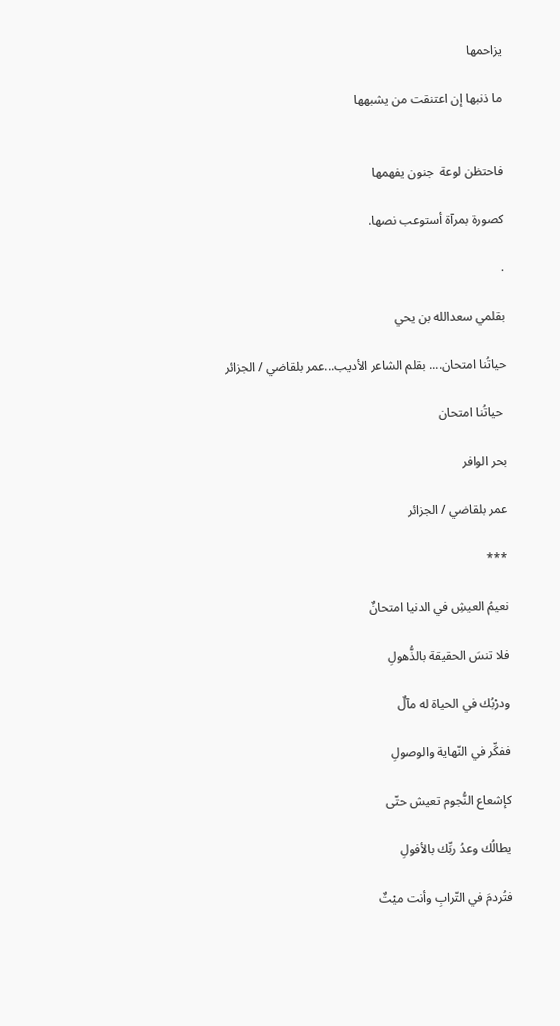يزاحمها

ما ذنبها إن اعتنقت من يشبهها


فاحتظن لوعة  جنون يفهمها

كصورة بمرآة أستوعب نصها.

.

بقلمي سعدالله بن يحي

حياتُنا امتحان.... بقلم الشاعر الأديب...عمر بلقاضي / الجزائر

 حياتُنا امتحان

بحر الوافر

عمر بلقاضي / الجزائر

***

نعيمُ العيشِ في الدنيا امتحانٌ

فلا تنسَ الحقيقة بالذُّهولِ

ودرْبُك في الحياة له مآلٌ

ففكِّر في النّهاية والوصولِ

كإشعاع النُّجوم تعيش حتّى

يطالُك وعدُ ربِّك بالأفولِ

فتُردمَ في التّرابِ وأنت ميْتٌ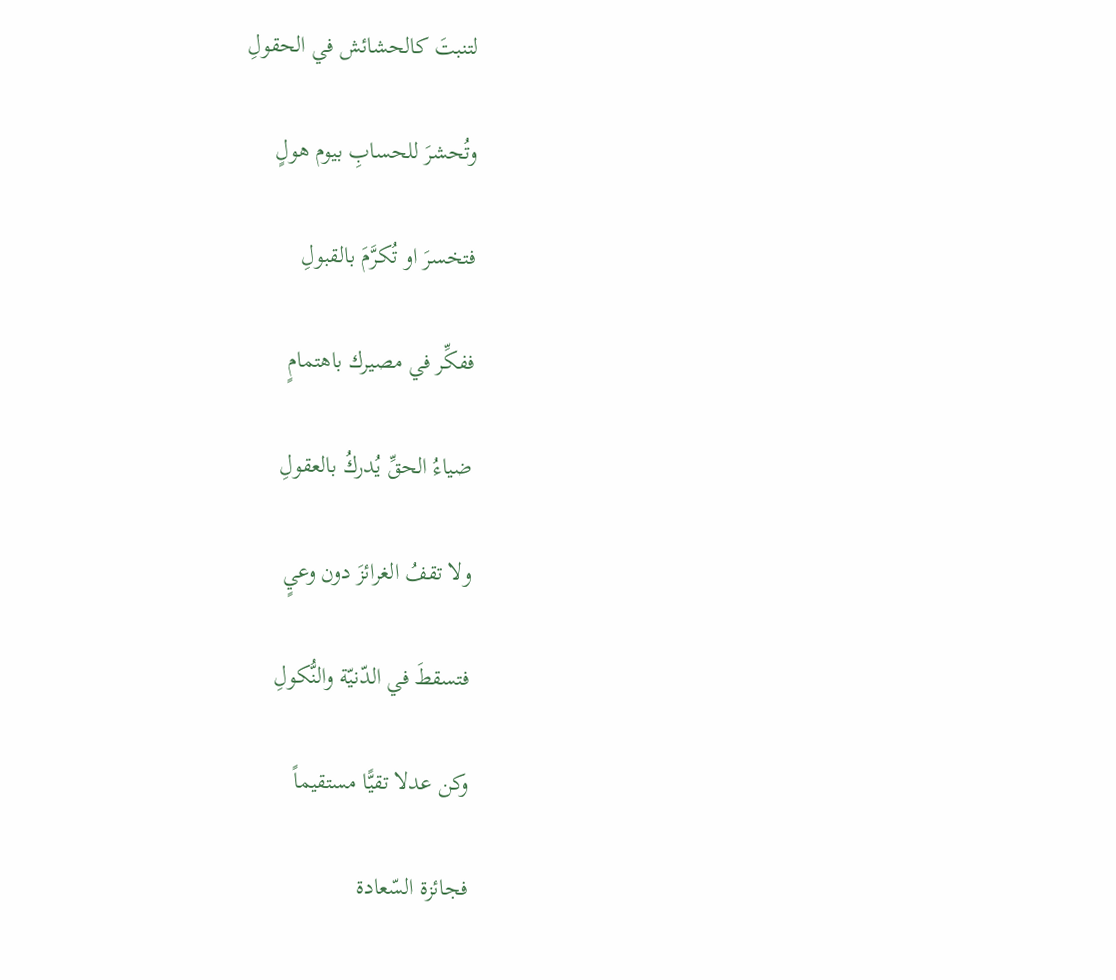لتنبتَ كالحشائش في الحقولِ

وتُحشرَ للحسابِ بيوم هولٍ

فتخسرَ او تُكرَّمَ بالقبولِ

ففكِّر في مصيرك باهتمامٍ

ضياءُ الحقِّ يُدركُ بالعقولِ

ولا تقفُ الغرائزَ دون وعيٍ

فتسقطَ في الدّنيّة والنُّكولِ

وكن عدلا تقيًّا مستقيماً

فجائزة السّعادة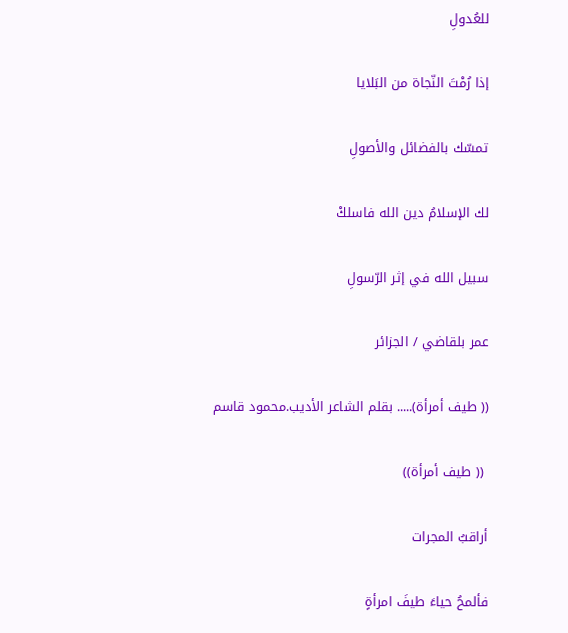للعُدولِ

إذا رُمْتَ النّجاة من البَلايا

تمسّك بالفضائل والأصولِ

لك الإسلامُ دين الله فاسلكْ

سبيل الله في إثر الرّسولِ

عمر بلقاضي / الجزائر

(( طيف أمرأة)..... بقلم الشاعر الأديب.محمود قاسم

 (( طيف أمرأة))

أراقبُ المجرات

فألمحُ حياءَ طيفَ امرأةٍ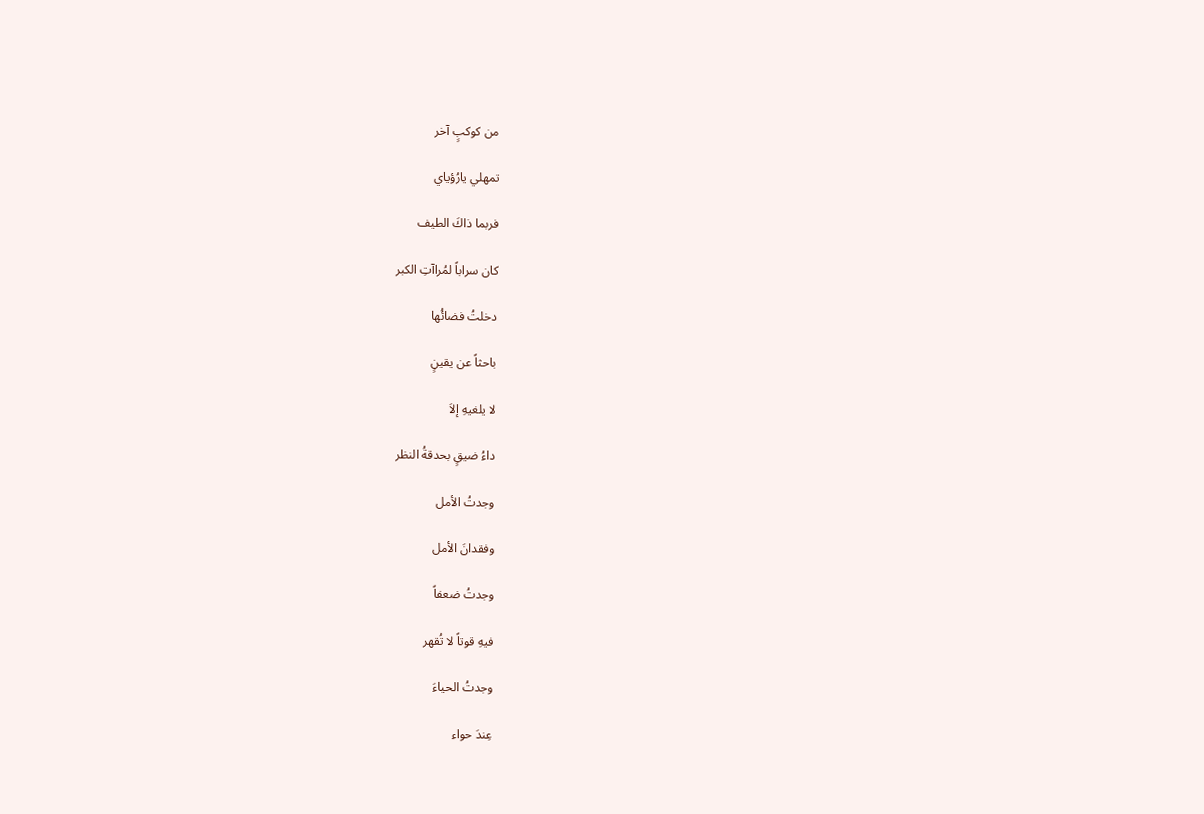من كوكبٍ آخر

تمهلي يارُؤياي

فربما ذاكَ الطيف

كان سراباً لمُراآتِ الكبر

دخلتُ فضائُها

باحثاً عن يقينٍ

لا يلغيهِ إلاَ

داءُ ضيقٍ بحدقةُ النظر

وجدتُ الأمل

وفقدانَ الأمل

وجدتُ ضعفاً

فيهِ قوتاً لا تُقهر

وجدتُ الحياءَ

عِندَ حواء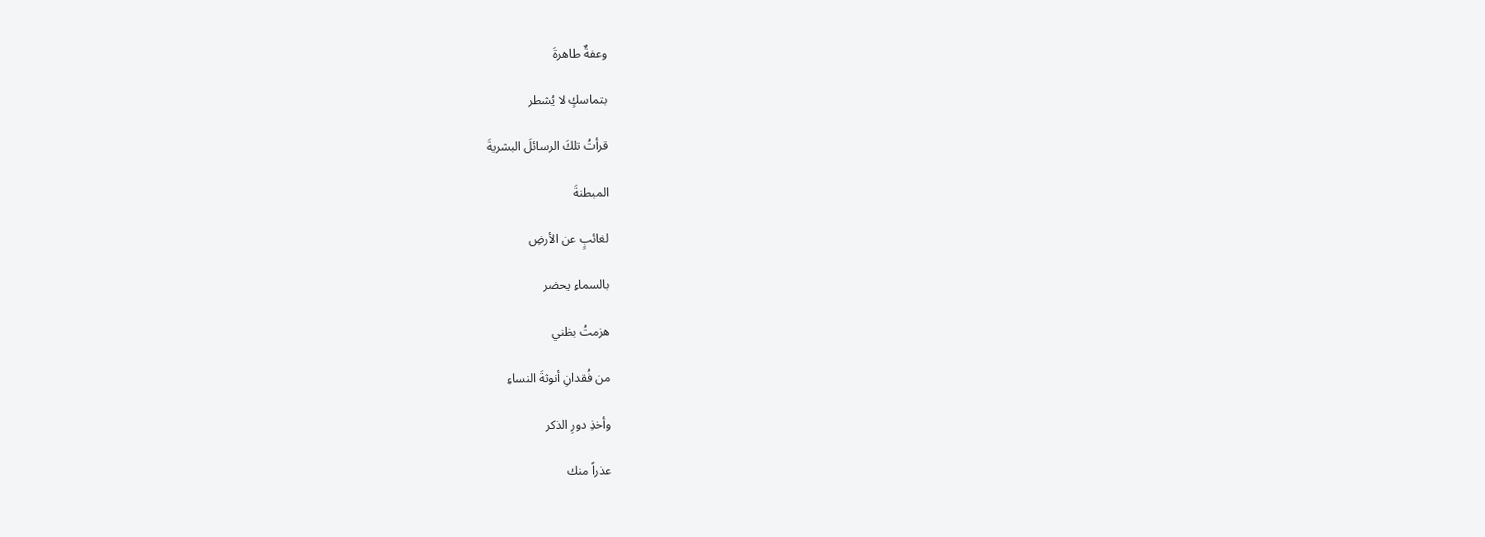وعفةٌ طاهرةَ

بتماسكٍ لا يُشطر

قرأتُ تلكَ الرسائلَ البشريةَ

المبطنةَ

لغائبٍ عن الأرضِ

بالسماءِ يحضر

هزمتُ بظني

من فُقدانِ أنوثةَ النساءِ

وأخذِ دورِ الذكر

عذراً منك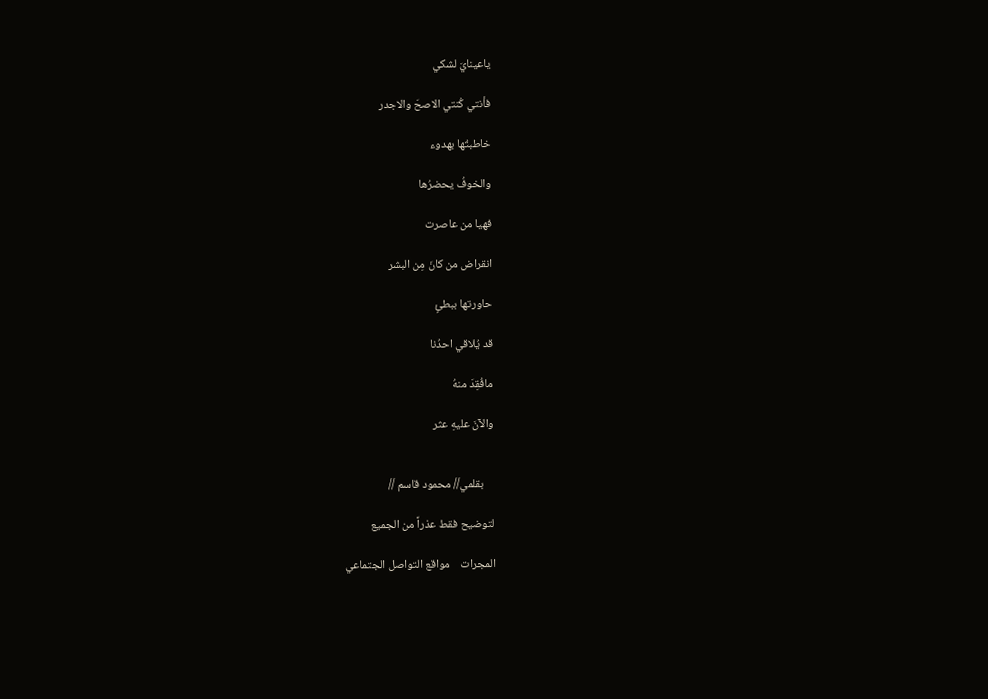ياعينايَ لشكي

فأنتي كُنتي الاصحَ والاجدر

خاطبتُها بهدوء

والخوفُ يحضرُها

فهيا من عاصرت

انقراض من كانَ مِن البشر

حاورتها ببطئٍ

قد يُلاقي احدُنا

مافُقِدَ منهُ

والآنَ عليهِ عثر


    بقلمي// محمود قاسم //

لتوضيح فقط عذراً من الجميع

المجرات    مواقع التواصل الجتماعي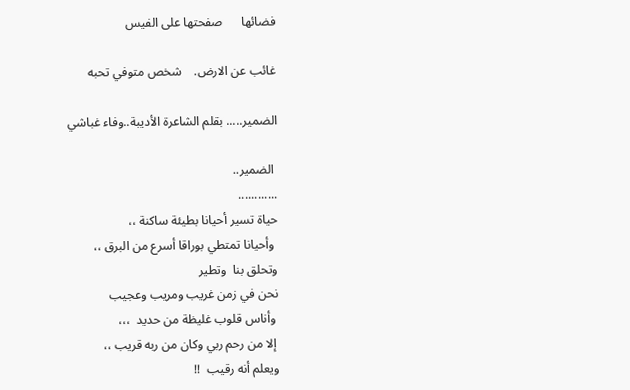فضائها      صفحتها على الفيس

غائب عن الارض.    شخص متوفي تحبه

الضمير..... بقلم الشاعرة الأديبة..وفاء غباشي

 الضمير..
............
حياة تسير أحيانا بطيئة ساكنة ،،
 وأحيانا تمتطي بوراقا أسرع من البرق ،،
وتحلق بنا  وتطير
نحن في زمن غريب ومريب وعجيب
 وأناس قلوب غليظة من حديد  ،،،
 إلا من رحم ربي وكان من ربه قريب ،،
ويعلم أنه رقيب  !!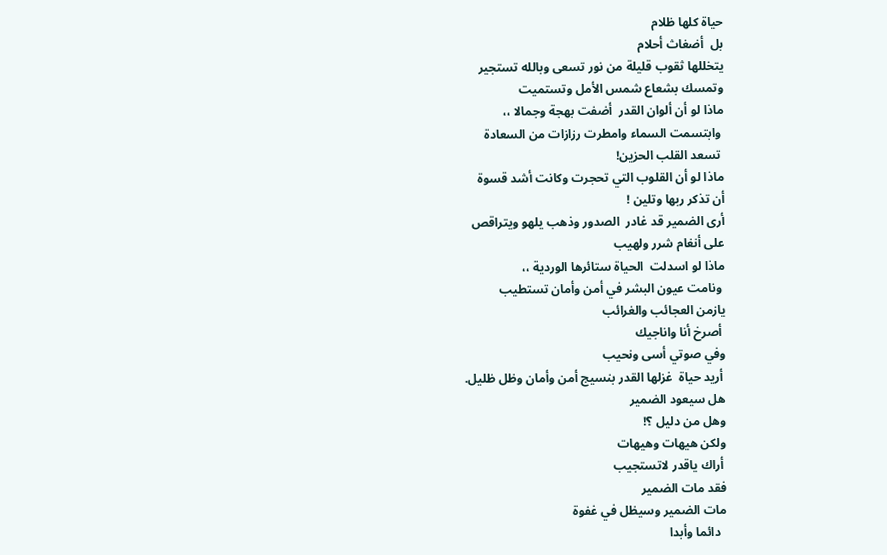حياة كلها ظلام
بل  أضغاث أحلام
يتخللها ثقوب قليلة من نور تسعى وبالله تستجير
وتمسك بشعاع شمس الأمل وتستميت
ماذا لو أن ألوان القدر  أضفت بهجة وجمالا ،،
 وابتسمت السماء وامطرت رزازات من السعادة
 تسعد القلب الحزين!
ماذا لو أن القلوب التي تحجرت وكانت أشد قسوة
أن تذكر ربها وتلين !
أرى الضمير قد غادر  الصدور وذهب يلهو ويتراقص
على أنغام شرر ولهيب
ماذا لو اسدلت  الحياة ستائرها الوردية ،،
 ونامت عيون البشر في أمن وأمان تستطيب
يازمن العجائب والغرائب
 أصرخ أنا واناجيك
وفي صوتي أسى ونحيب
 أريد حياة  غزلها القدر بنسيج أمن وأمان وظل ظليل.
هل سيعود الضمير
وهل من دليل ؟!
ولكن هيهات وهيهات
 أراك ياقدر لاتستجيب
فقد مات الضمير
مات الضمير وسيظل في غفوة
  دائما وأبدا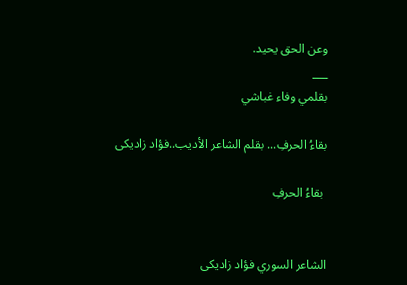وعن الحق يحيد.
___
بقلمي وفاء غباشي

بقاءُ الحرفِ... بقلم الشاعر الأديب..فؤاد زاديكى

 بقاءُ الحرفِ


الشاعر السوري فؤاد زاديكى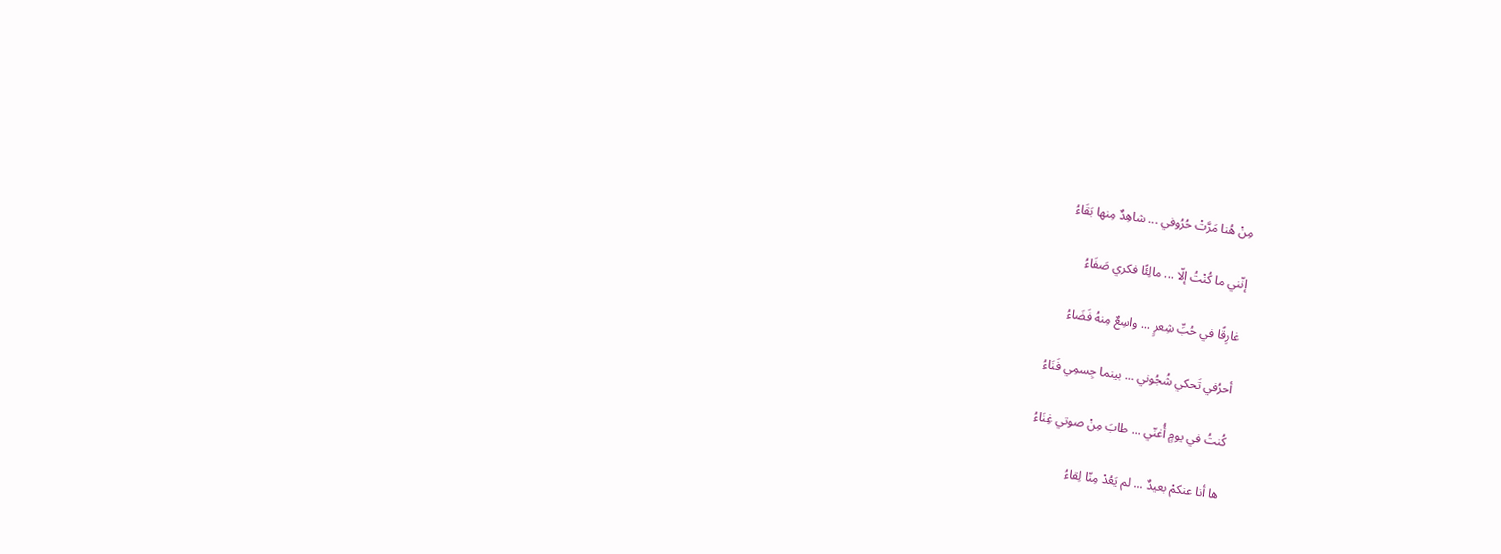مِنْ هُنا مَرَّتْ حُرُوفي ... شاهِدٌ مِنها بَقَاءُ

إنّني ما كُنْتُ إلّا ... مالِئًا فكري صَفَاءُ

غارِقًا في حُبِّ شِعرٍ ... واسِعٌ مِنهُ فَضَاءُ

أحرُفي تَحكي شُجُوني ... بينما جِسمِي فَنَاءُ

كُنتُ في يومٍ أُغنّي ... طابَ مِنْ صوتي غِنَاءُ

ها أنا عنكمْ بعيدٌ ... لم يَعُدْ مِنّا لِقاءُ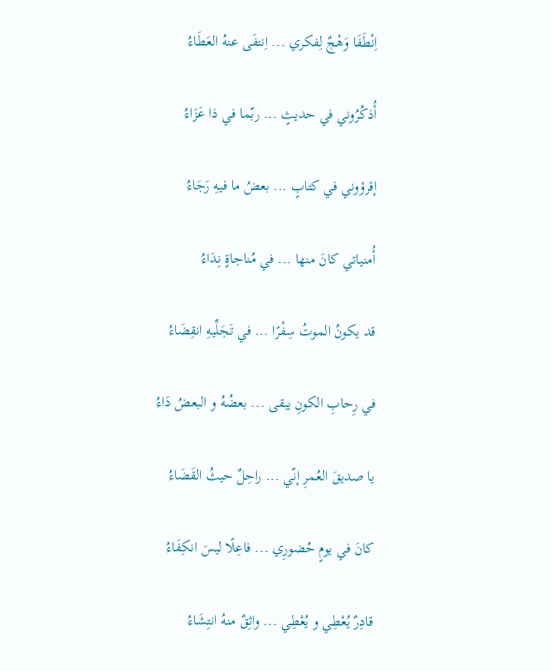اِنْطَفَا وَهْجٌ لِفكري ... اِنتفَى عنهُ العَطَاءُ

أُذكُرُوني في حديثٍ ... ربّما في ذا عَزَاءُ

إقرؤوني في كتابٍ ... بعضُ ما فيهِ رَجَاءُ

أُمنياتي كانَ منها ... في مُناجاةٍ نِدَاءُ

قد يكونُ الموتُ سِفْرًا ... في تَجَلِّيهِ انقِضَاءُ

في رِحابِ الكونِ يبقى ... بعضُهُ و البعضُ دَاءُ

يا صديقَ العُمرِ إنّي ... راحِلٌ حيثُ القَضَاءُ

كانَ في يومٍ حُضورِي ... فاعِلًا ليسَ انكِفَاءُ

قادِرٌ يُعْطِي و يُعْطِي ... واثِقٌ منهُ انتِشَاءُ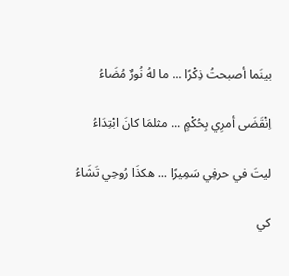بينَما أصبحتُ ذِكْرًا ... ما لهُ نُورٌ مُضَاءُ

اِنْقَضَى أمرِي بِحُكْمٍ ... مثلمَا كانَ ابْتِدَاءُ

ليتَ في حرفِي سَمِيرًا ... هكذَا رُوحِي تَشَاءُ

كي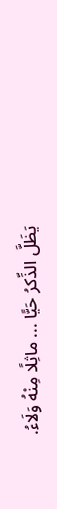يَظَلَّ الذِّكرُ حَيًّا ... ماثِلًا مِنْهُ وَلَاءُ.